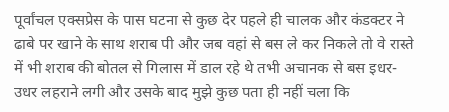पूर्वांचल एक्सप्रेस के पास घटना से कुछ देर पहले ही चालक और कंडक्टर ने ढाबे पर खाने के साथ शराब पी और जब वहां से बस ले कर निकले तो वे रास्ते में भी शराब की बोतल से गिलास में डाल रहे थे तभी अचानक से बस इधर-उधर लहराने लगी और उसके बाद मुझे कुछ पता ही नहीं चला कि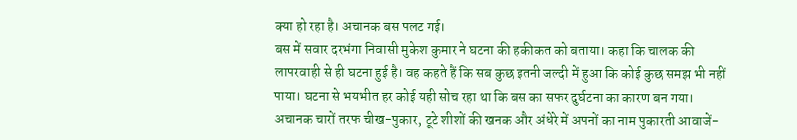क्या हो रहा है। अचानक बस पलट गई।
बस में सवार दरभंगा निवासी मुकेश कुमार ने घटना की हकीकत को बताया। कहा कि चालक की लापरवाही से ही घटना हुई है। वह कहते हैं कि सब कुछ इतनी जल्दी में हुआ कि कोई कुछ समझ भी नहीं पाया। घटना से भयभीत हर कोई यही सोच रहा था कि बस का सफर दुर्घटना का कारण बन गया। अचानक चारों तरफ चीख-पुकार, टूटे शीशों की खनक और अंधेरे में अपनों का नाम पुकारती आवाजें-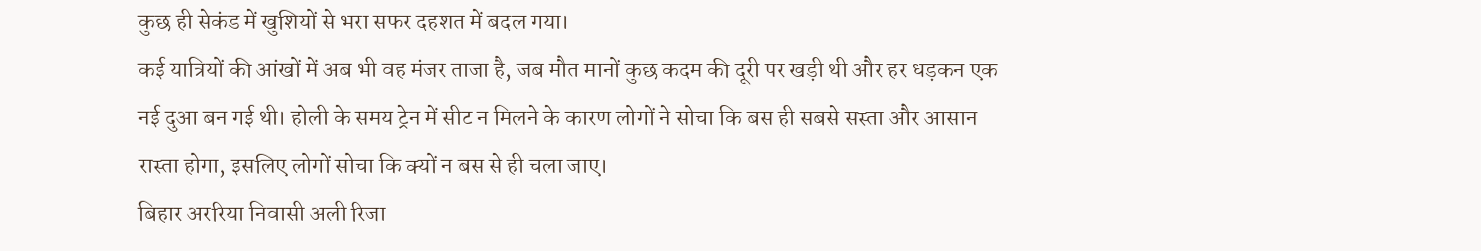कुछ ही सेकंड में खुशियों से भरा सफर दहशत में बदल गया।
कई यात्रियों की आंखों में अब भी वह मंजर ताजा है, जब मौत मानों कुछ कदम की दूरी पर खड़ी थी और हर धड़कन एक नई दुआ बन गई थी। होली के समय ट्रेन में सीट न मिलने के कारण लोगों ने सोचा कि बस ही सबसे सस्ता और आसान रास्ता होगा, इसलिए लोगों सोचा कि क्यों न बस से ही चला जाए।
बिहार अररिया निवासी अली रिजा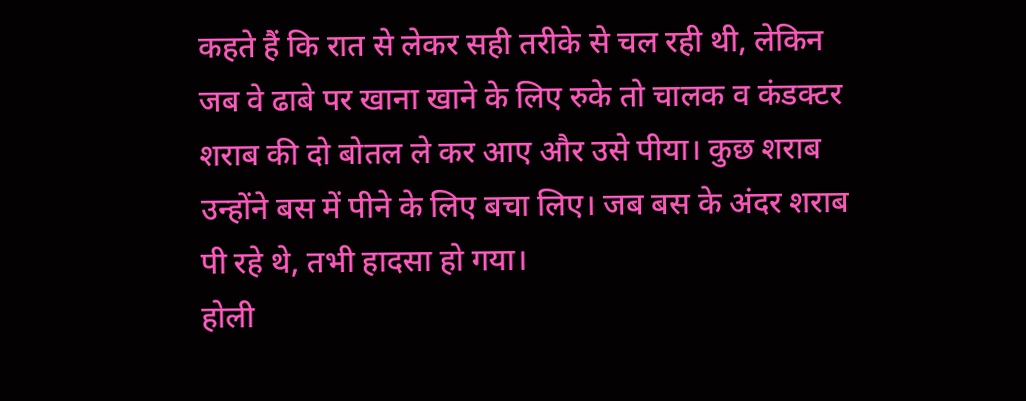कहते हैं कि रात से लेकर सही तरीके से चल रही थी, लेकिन जब वे ढाबे पर खाना खाने के लिए रुके तो चालक व कंडक्टर शराब की दो बोतल ले कर आए और उसे पीया। कुछ शराब उन्होंने बस में पीने के लिए बचा लिए। जब बस के अंदर शराब पी रहे थे, तभी हादसा हो गया।
होली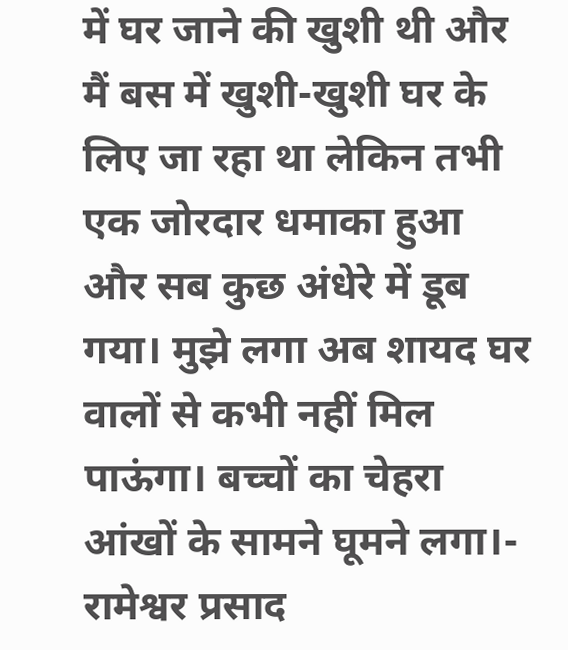में घर जाने की खुशी थी और मैं बस में खुशी-खुशी घर के लिए जा रहा था लेकिन तभी एक जोरदार धमाका हुआ और सब कुछ अंधेरे में डूब गया। मुझे लगा अब शायद घर वालों से कभी नहीं मिल पाऊंगा। बच्चों का चेहरा आंखों के सामने घूमने लगा।- रामेश्वर प्रसाद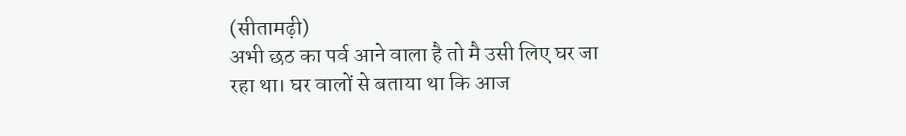(सीतामढ़ी)
अभी छठ का पर्व आने वाला है तो मै उसी लिए घर जा रहा था। घर वालों से बताया था कि आज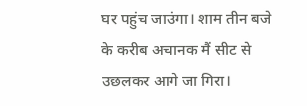घर पहुंच जाउंगा। शाम तीन बजे के करीब अचानक मैं सीट से उछलकर आगे जा गिरा।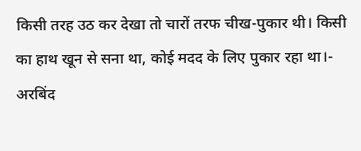किसी तरह उठ कर देखा तो चारों तरफ चीख-पुकार थी। किसी का हाथ खून से सना था, कोई मदद के लिए पुकार रहा था।- अरबिंद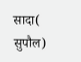सादा( सुपौल)